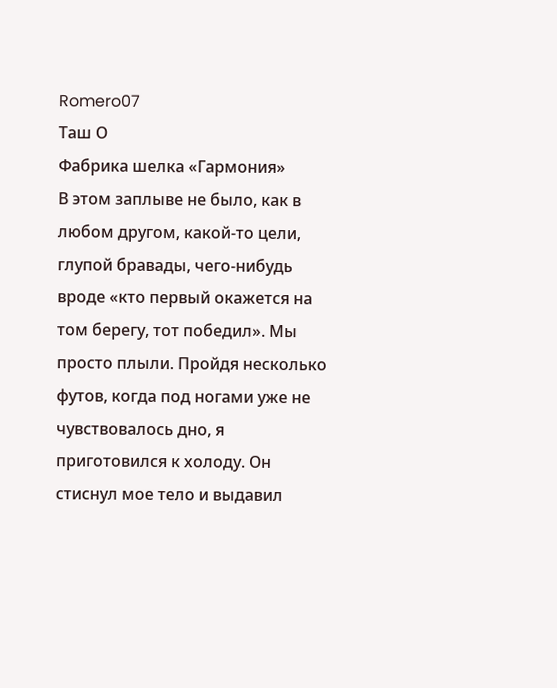Romero07
Таш О
Фабрика шелка «Гармония»
В этом заплыве не было, как в любом другом, какой-то цели, глупой бравады, чего-нибудь вроде «кто первый окажется на том берегу, тот победил». Мы просто плыли. Пройдя несколько футов, когда под ногами уже не чувствовалось дно, я приготовился к холоду. Он стиснул мое тело и выдавил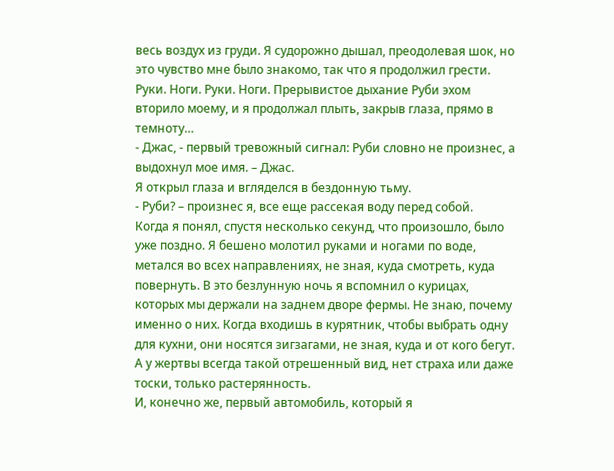весь воздух из груди. Я судорожно дышал, преодолевая шок, но это чувство мне было знакомо, так что я продолжил грести. Руки. Ноги. Руки. Ноги. Прерывистое дыхание Руби эхом вторило моему, и я продолжал плыть, закрыв глаза, прямо в темноту…
- Джас, - первый тревожный сигнал: Руби словно не произнес, а выдохнул мое имя. – Джас.
Я открыл глаза и вгляделся в бездонную тьму.
- Руби? – произнес я, все еще рассекая воду перед собой.
Когда я понял, спустя несколько секунд, что произошло, было уже поздно. Я бешено молотил руками и ногами по воде, метался во всех направлениях, не зная, куда смотреть, куда повернуть. В это безлунную ночь я вспомнил о курицах, которых мы держали на заднем дворе фермы. Не знаю, почему именно о них. Когда входишь в курятник, чтобы выбрать одну для кухни, они носятся зигзагами, не зная, куда и от кого бегут. А у жертвы всегда такой отрешенный вид, нет страха или даже тоски, только растерянность.
И, конечно же, первый автомобиль, который я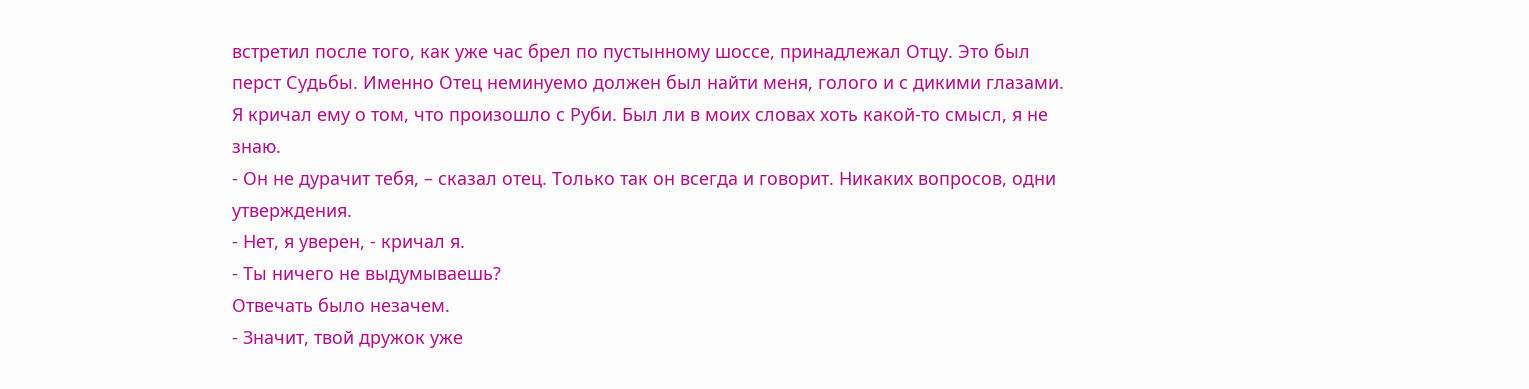встретил после того, как уже час брел по пустынному шоссе, принадлежал Отцу. Это был перст Судьбы. Именно Отец неминуемо должен был найти меня, голого и с дикими глазами. Я кричал ему о том, что произошло с Руби. Был ли в моих словах хоть какой-то смысл, я не знаю.
- Он не дурачит тебя, – сказал отец. Только так он всегда и говорит. Никаких вопросов, одни утверждения.
- Нет, я уверен, - кричал я.
- Ты ничего не выдумываешь?
Отвечать было незачем.
- Значит, твой дружок уже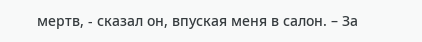мертв, - сказал он, впуская меня в салон. – За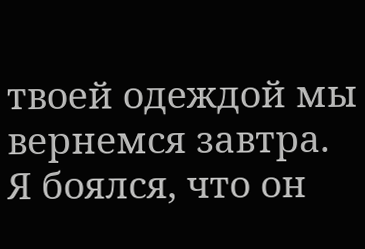твоей одеждой мы вернемся завтра.
Я боялся, что он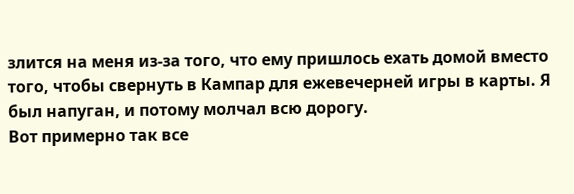злится на меня из-за того, что ему пришлось ехать домой вместо того, чтобы свернуть в Кампар для ежевечерней игры в карты. Я был напуган, и потому молчал всю дорогу.
Вот примерно так все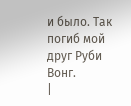и было. Так погиб мой друг Руби Вонг.
|